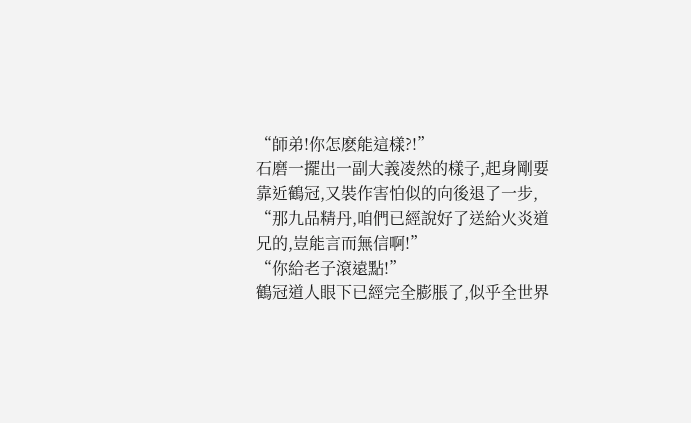“師弟!你怎麽能這樣?!”
石磨一擺出一副大義凌然的樣子,起身剛要靠近鶴冠,又裝作害怕似的向後退了一步,
“那九品精丹,咱們已經說好了送給火炎道兄的,豈能言而無信啊!”
“你給老子滾遠點!”
鶴冠道人眼下已經完全膨脹了,似乎全世界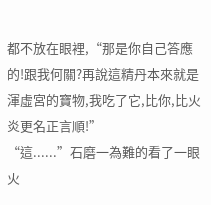都不放在眼裡,“那是你自己答應的!跟我何關?再說這精丹本來就是渾虛宮的寶物,我吃了它,比你,比火炎更名正言順!”
“這......”石磨一為難的看了一眼火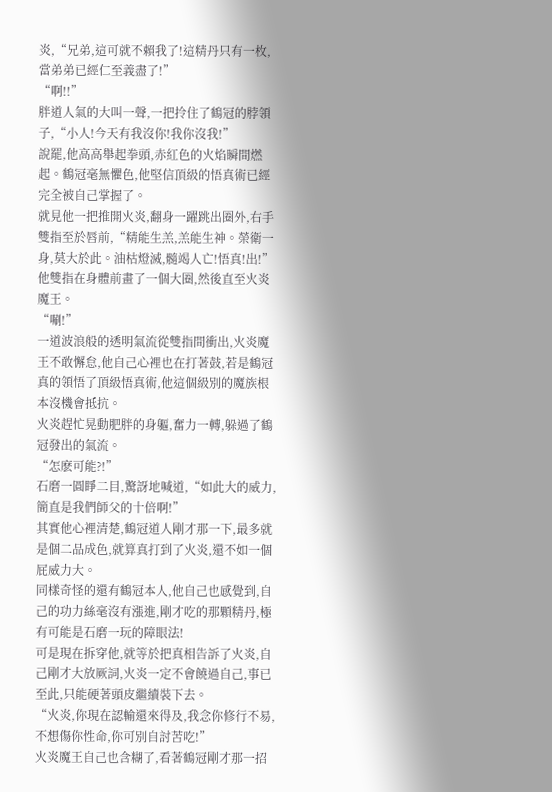炎,“兄弟,這可就不賴我了!這精丹只有一枚,當弟弟已經仁至義盡了!”
“啊!!”
胖道人氣的大叫一聲,一把拎住了鶴冠的脖領子,“小人!今天有我沒你!我你沒我!”
說罷,他高高舉起拳頭,赤紅色的火焰瞬間燃起。鶴冠毫無懼色,他堅信頂級的悟真術已經完全被自己掌握了。
就見他一把推開火炎,翻身一躍跳出圈外,右手雙指至於唇前,“精能生羔,羔能生神。榮衛一身,莫大於此。油枯燈滅,髓竭人亡!悟真!出!”
他雙指在身體前畫了一個大圈,然後直至火炎魔王。
“唰!”
一道波浪般的透明氣流從雙指間衝出,火炎魔王不敢懈怠,他自己心裡也在打著鼓,若是鶴冠真的領悟了頂級悟真術,他這個級別的魔族根本沒機會抵抗。
火炎趕忙晃動肥胖的身軀,奮力一轉,躲過了鶴冠發出的氣流。
“怎麽可能?!”
石磨一圓睜二目,驚訝地喊道,“如此大的威力,簡直是我們師父的十倍啊!”
其實他心裡清楚,鶴冠道人剛才那一下,最多就是個二品成色,就算真打到了火炎,還不如一個屁威力大。
同樣奇怪的還有鶴冠本人,他自己也感覺到,自己的功力絲毫沒有漲進,剛才吃的那顆精丹,極有可能是石磨一玩的障眼法!
可是現在拆穿他,就等於把真相告訴了火炎,自己剛才大放厥詞,火炎一定不會饒過自己,事已至此,只能硬著頭皮繼續裝下去。
“火炎,你現在認輸還來得及,我念你修行不易,不想傷你性命,你可別自討苦吃!”
火炎魔王自己也含糊了,看著鶴冠剛才那一招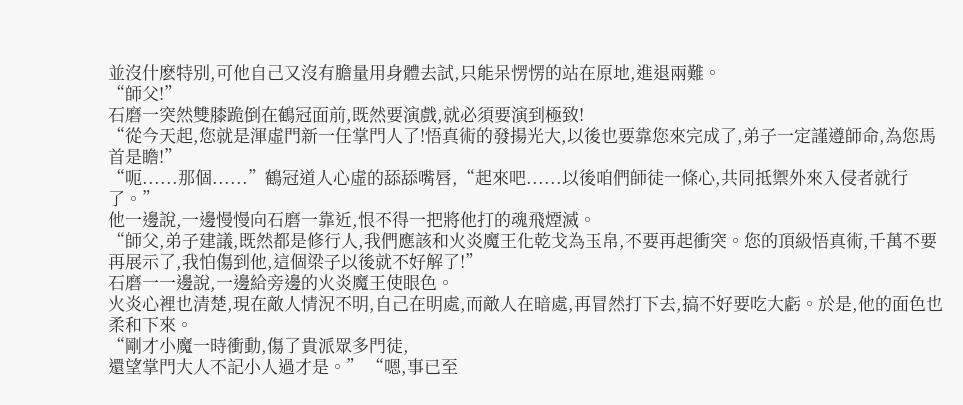並沒什麽特別,可他自己又沒有膽量用身體去試,只能呆愣愣的站在原地,進退兩難。
“師父!”
石磨一突然雙膝跪倒在鶴冠面前,既然要演戲,就必須要演到極致!
“從今天起,您就是渾虛門新一任掌門人了!悟真術的發揚光大,以後也要靠您來完成了,弟子一定謹遵師命,為您馬首是瞻!”
“呃......那個......”鶴冠道人心虛的舔舔嘴唇,“起來吧......以後咱們師徒一條心,共同抵禦外來入侵者就行了。”
他一邊說,一邊慢慢向石磨一靠近,恨不得一把將他打的魂飛煙滅。
“師父,弟子建議,既然都是修行人,我們應該和火炎魔王化乾戈為玉帛,不要再起衝突。您的頂級悟真術,千萬不要再展示了,我怕傷到他,這個梁子以後就不好解了!”
石磨一一邊說,一邊給旁邊的火炎魔王使眼色。
火炎心裡也清楚,現在敵人情況不明,自己在明處,而敵人在暗處,再冒然打下去,搞不好要吃大虧。於是,他的面色也柔和下來。
“剛才小魔一時衝動,傷了貴派眾多門徒,
還望掌門大人不記小人過才是。” “嗯,事已至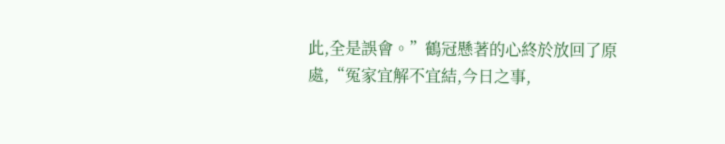此,全是誤會。”鶴冠懸著的心終於放回了原處,“冤家宜解不宜結,今日之事,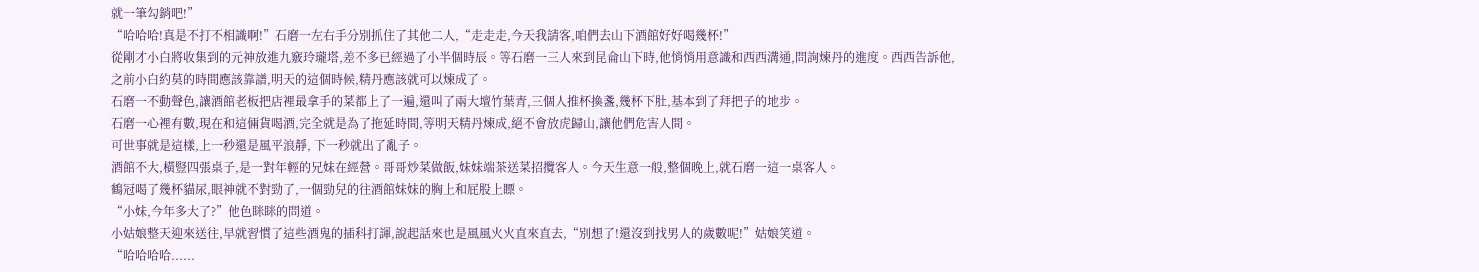就一筆勾銷吧!”
“哈哈哈!真是不打不相識啊!”石磨一左右手分別抓住了其他二人,“走走走,今天我請客,咱們去山下酒館好好喝幾杯!”
從剛才小白將收集到的元神放進九竅玲瓏塔,差不多已經過了小半個時辰。等石磨一三人來到昆侖山下時,他悄悄用意識和西西溝通,問詢煉丹的進度。西西告訴他,之前小白約莫的時間應該靠譜,明天的這個時候,精丹應該就可以煉成了。
石磨一不動聲色,讓酒館老板把店裡最拿手的菜都上了一遍,還叫了兩大壇竹葉青,三個人推杯換盞,幾杯下肚,基本到了拜把子的地步。
石磨一心裡有數,現在和這倆貨喝酒,完全就是為了拖延時間,等明天精丹煉成,絕不會放虎歸山,讓他們危害人間。
可世事就是這樣,上一秒還是風平浪靜, 下一秒就出了亂子。
酒館不大,橫豎四張桌子,是一對年輕的兄妹在經營。哥哥炒菜做飯,妹妹端茶送菜招攬客人。今天生意一般,整個晚上,就石磨一這一桌客人。
鶴冠喝了幾杯貓尿,眼神就不對勁了,一個勁兒的往酒館妹妹的胸上和屁股上瞟。
“小妹,今年多大了?”他色眯眯的問道。
小姑娘整天迎來送往,早就習慣了這些酒鬼的插科打諢,說起話來也是風風火火直來直去,“別想了!還沒到找男人的歲數呢!”姑娘笑道。
“哈哈哈哈......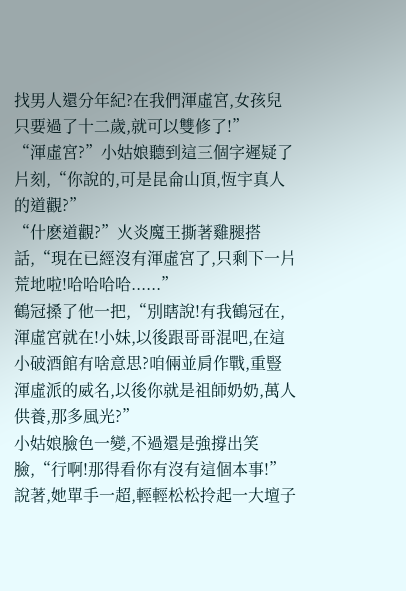找男人還分年紀?在我們渾虛宮,女孩兒只要過了十二歲,就可以雙修了!”
“渾虛宮?”小姑娘聽到這三個字遲疑了片刻,“你說的,可是昆侖山頂,恆宇真人的道觀?”
“什麽道觀?”火炎魔王撕著雞腿搭話,“現在已經沒有渾虛宮了,只剩下一片荒地啦!哈哈哈哈......”
鶴冠搡了他一把,“別瞎說!有我鶴冠在,渾虛宮就在!小妹,以後跟哥哥混吧,在這小破酒館有啥意思?咱倆並肩作戰,重豎渾虛派的威名,以後你就是祖師奶奶,萬人供養,那多風光?”
小姑娘臉色一變,不過還是強撐出笑臉,“行啊!那得看你有沒有這個本事!”
說著,她單手一超,輕輕松松拎起一大壇子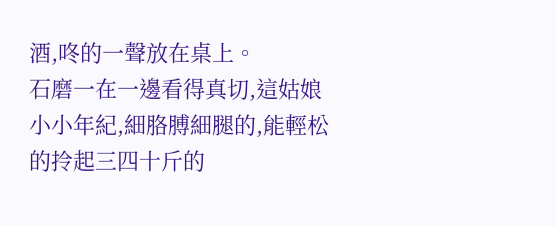酒,咚的一聲放在桌上。
石磨一在一邊看得真切,這姑娘小小年紀,細胳膊細腿的,能輕松的拎起三四十斤的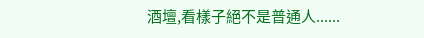酒壇,看樣子絕不是普通人......